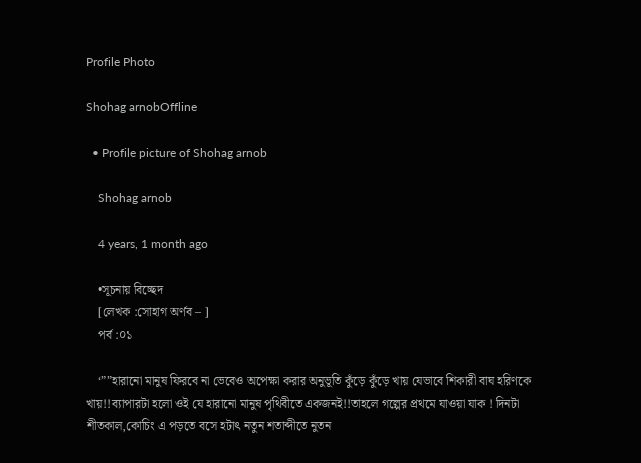Profile Photo

Shohag arnobOffline

  • Profile picture of Shohag arnob

    Shohag arnob

    4 years, 1 month ago

    •সূচনায় বিচ্ছেদ
    [লেখক :সোহাগ অর্ণব – ]
    পর্ব :০১

    ‘””হারানো মানুষ ফিরবে না ভেবেও অপেক্ষা করার অনুভূতি কুঁড়ে কুঁড়ে খায় যেভাবে শিকারী বাঘ হরিণকে খায়!!ব্যাপারটা হলো ওই যে হারানো মানুষ পৃথিবীতে একজনই!!তাহলে গল্পের প্রথমে যাওয়া যাক ! দিনটা শীতকাল,কোচিং এ পড়তে বসে হটাৎ নতুন শতাব্দীতে নুতন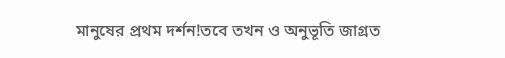মানুষের প্রথম দর্শন!তবে তখন ও অনুভূতি জাগ্রত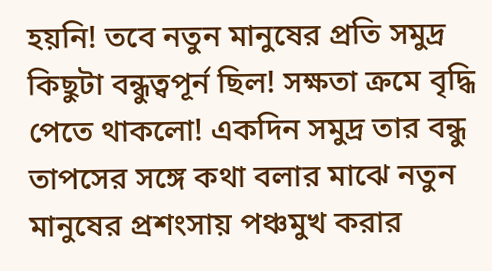হয়নি! তবে নতুন মানুষের প্রতি সমুদ্র কিছুটা বন্ধুত্বপূর্ন ছিল! সক্ষতা ক্রমে বৃদ্ধি পেতে থাকলো! একদিন সমুদ্র তার বন্ধু তাপসের সঙ্গে কথা বলার মাঝে নতুন মানুষের প্রশংসায় পঞ্চমুখ করার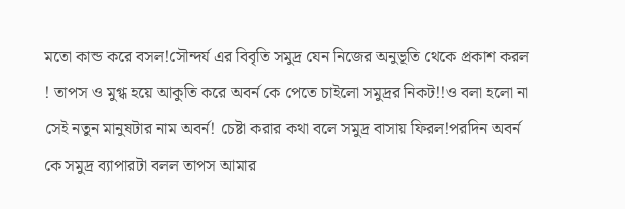মতো কান্ড করে বসল!সৌন্দর্য এর বিবৃতি সমুদ্র যেন নিজের অনুভূতি থেকে প্রকাশ করল ! তাপস ও মুগ্ধ হয়ে আকুতি করে অবর্ন কে পেতে চাইলো সমুদ্রর নিকট!!ও বলা হলো না সেই নতুন মানুষটার নাম অবর্ন! চেষ্টা করার কথা বলে সমুদ্র বাসায় ফিরল!পরদিন অবর্ন কে সমুদ্র ব্যাপারটা বলল তাপস আমার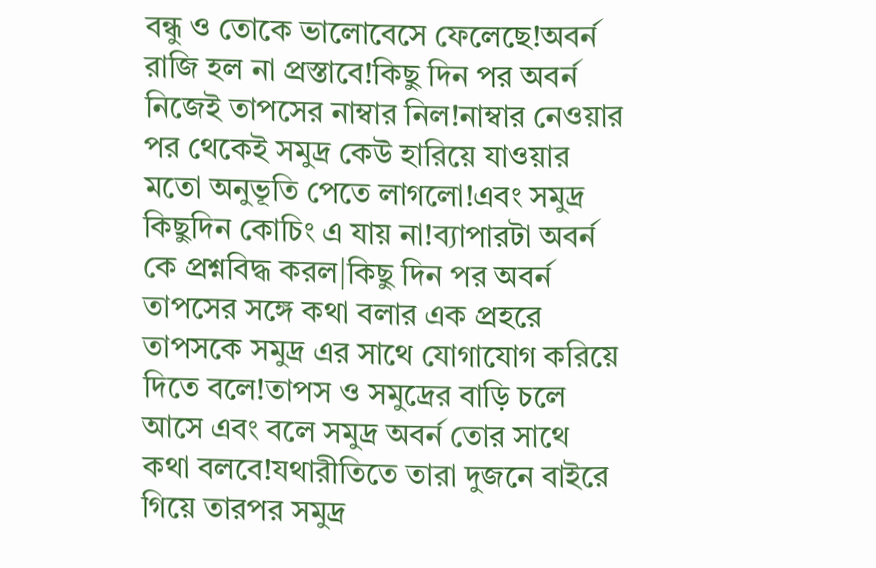বন্ধু ও তোকে ভালোবেসে ফেলেছে!অবর্ন রাজি হল না প্রস্তাবে!কিছু দিন পর অবর্ন নিজেই তাপসের নাম্বার নিল!নাম্বার নেওয়ার পর থেকেই সমুদ্র কেউ হারিয়ে যাওয়ার মতো অনুভূতি পেতে লাগলো!এবং সমুদ্র কিছুদিন কোচিং এ যায় না!ব্যাপারটা অবর্ন কে প্রশ্নবিদ্ধ করল|কিছু দিন পর অবর্ন তাপসের সঙ্গে কথা বলার এক প্রহরে তাপসকে সমুদ্র এর সাথে যোগাযোগ করিয়ে দিতে বলে!তাপস ও সমুদ্রের বাড়ি চলে আসে এবং বলে সমুদ্র অবর্ন তোর সাথে কথা বলবে!যথারীতিতে তারা দুজনে বাইরে গিয়ে তারপর সমুদ্র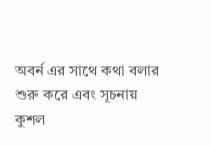অবর্ন এর সাথে কথা বলার শুরু করে এবং সূচনায় কুশল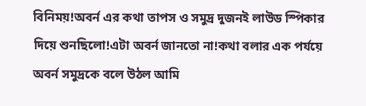বিনিময়!অবর্ন এর কথা তাপস ও সমুদ্র দুজনই লাউড স্পিকার দিয়ে শুনছিলো!এটা অবর্ন জানতো না!কথা বলার এক পর্যয়ে অবর্ন সমুদ্রকে বলে উঠল আমি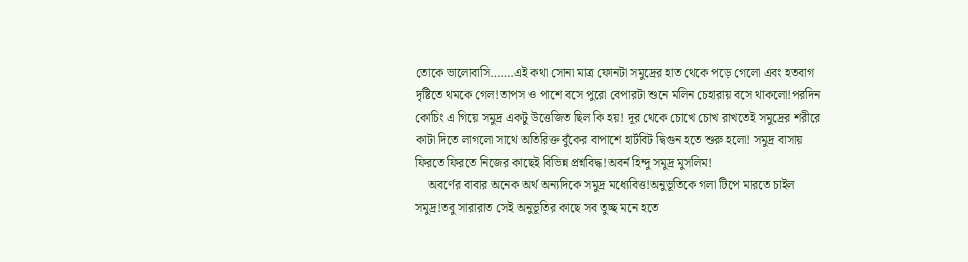তোকে ভালোবাসি…….এই কথা সোনা মাত্র ফোনটা সমুদ্রের হাত থেকে পড়ে গেলো এবং হতবাগ দৃষ্টিতে থমকে গেল!তাপস ও পাশে বসে পুরো বেপারটা শুনে মলিন চেহারায় বসে থাকলো!পরদিন কোচিং এ গিয়ে সমুদ্র একটু উত্তেজিত ছিল কি হয়! দূর থেকে চোখে চোখ রাখতেই সমুদ্রের শরীরে কাটা দিতে লাগলো সাথে অতিরিক্ত বুঁকের বাপাশে হার্টবিট দ্বিগুন হতে শুরু হলো! সমুদ্র বাসায় ফিরতে ফিরতে নিজের কাছেই বিভিন্ন প্রশ্নবিদ্ধ!অবর্ন হিন্দু সমুদ্র মুসলিম!
    অবর্ণের বাবার অনেক অর্থ অন্যদিকে সমুদ্র মধ্যেবিত্ত!অনুভূতিকে গলা টিপে মারতে চাইল সমুদ্র!তবু সারারাত সেই অনুভূতির কাছে সব তুচ্ছ মনে হতে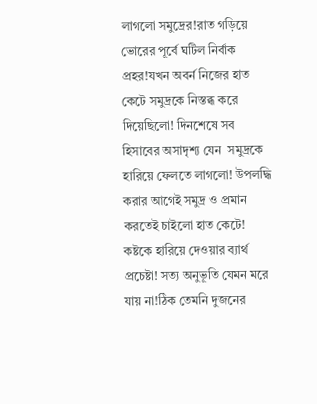লাগলো সমুদ্রের!রাত গড়িয়ে ভোরের পূর্বে ঘটিল নির্বাক প্রহর!যখন অবর্ন নিজের হাত কেটে সমুদ্রকে নিস্তব্ধ করে দিয়েছিলো! দিনশেষে সব হিসাবের অসাদৃশ্য যেন  সমুদ্রকে হারিয়ে ফেলতে লাগলো! উপলদ্ধি করার আগেই সমুদ্র ও প্রমান করতেই চাইলো হাত কেটে! কষ্টকে হারিয়ে দেওয়ার ব্যার্থ প্রচেষ্টা! সত্য অনুভূতি যেমন মরে যায় না!ঠিক তেমনি দুজনের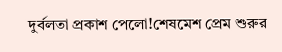দুর্বলতা প্রকাশ পেলো!শেষমেশ প্রেম শুরুর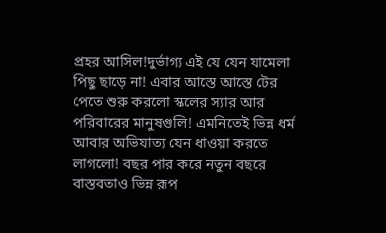প্রহর আসিল!দুর্ভাগ্য এই যে যেন যামেলা পিছু ছাড়ে না! এবার আস্তে আস্তে টের পেতে শুরু করলো স্কলের স্যার আর পরিবারের মানুষগুলি! এমনিতেই ভিন্ন ধর্ম আবার অভিযাত্য যেন ধাওয়া করতে লাগলো! বছর পার করে নতুন বছরে বাস্তবতাও ভিন্ন রূপ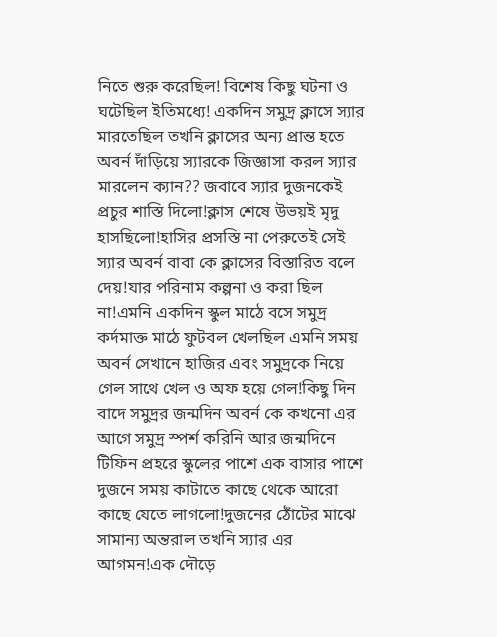নিতে শুরু করেছিল! বিশেষ কিছু ঘটনা ও ঘটেছিল ইতিমধ্যে! একদিন সমুদ্র ক্লাসে স্যার মারতেছিল তখনি ক্লাসের অন্য প্রান্ত হতে অবর্ন দাঁড়িয়ে স্যারকে জিজ্ঞাসা করল স্যার মারলেন ক্যান?? জবাবে স্যার দুজনকেই প্রচুর শাস্তি দিলো!ক্লাস শেষে উভয়ই মৃদু হাসছিলো!হাসির প্রসস্তি না পেরুতেই সেই স্যার অবর্ন বাবা কে ক্লাসের বিস্তারিত বলে দেয়!যার পরিনাম কল্পনা ও করা ছিল না!এমনি একদিন স্কুল মাঠে বসে সমুদ্র কর্দমাক্ত মাঠে ফুটবল খেলছিল এমনি সময় অবর্ন সেখানে হাজির এবং সমুদ্রকে নিয়ে গেল সাথে খেল ও অফ হয়ে গেল!কিছু দিন বাদে সমুদ্রর জন্মদিন অবর্ন কে কখনো এর আগে সমুদ্র স্পর্শ করিনি আর জন্মদিনে টিফিন প্রহরে স্কুলের পাশে এক বাসার পাশে দুজনে সময় কাটাতে কাছে থেকে আরো কাছে যেতে লাগলো!দুজনের ঠোঁটের মাঝে সামান্য অন্তরাল তখনি স্যার এর আগমন!এক দৌড়ে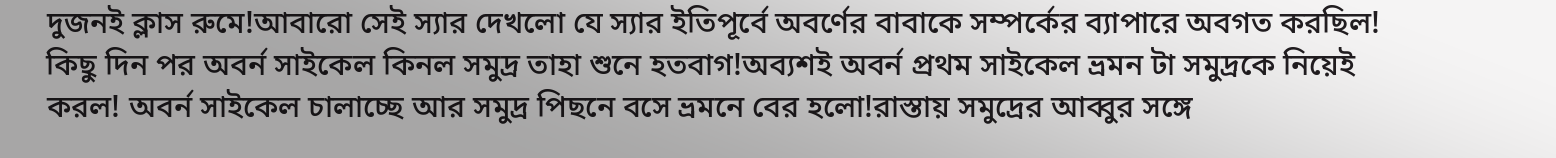দুজনই ক্লাস রুমে!আবারো সেই স্যার দেখলো যে স্যার ইতিপূর্বে অবর্ণের বাবাকে সম্পর্কের ব্যাপারে অবগত করছিল! কিছু দিন পর অবর্ন সাইকেল কিনল সমুদ্র তাহা শুনে হতবাগ!অব্যশই অবর্ন প্রথম সাইকেল ভ্রমন টা সমুদ্রকে নিয়েই করল! অবর্ন সাইকেল চালাচ্ছে আর সমুদ্র পিছনে বসে ভ্রমনে বের হলো!রাস্তায় সমুদ্রের আব্বুর সঙ্গে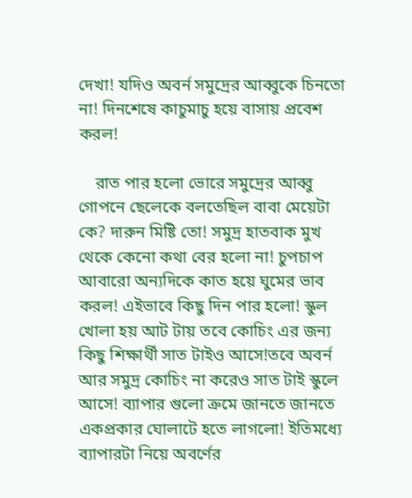দেখা! যদিও অবর্ন সমুদ্রের আব্বুকে চিনতো না! দিনশেষে কাচুমাচু হয়ে বাসায় প্রবেশ করল!

    রাত পার হলো ভোরে সমুদ্রের আব্বু গোপনে ছেলেকে বলতেছিল বাবা মেয়েটা কে? দারুন মিষ্টি তো! সমুদ্র হাতবাক মুখ থেকে কেনো কথা বের হলো না! চুপচাপ আবারো অন্যদিকে কাত হয়ে ঘুমের ভাব করল! এইভাবে কিছু দিন পার হলো! স্কুল খোলা হয় আট টায় তবে কোচিং এর জন্য কিছু শিক্ষার্থী সাত টাইও আসে!তবে অবর্ন আর সমুদ্র কোচিং না করেও সাত টাই স্কুলে আসে! ব্যাপার গুলো ক্রমে জানতে জানতে একপ্রকার ঘোলাটে হতে লাগলো! ইতিমধ্যে ব্যাপারটা নিয়ে অবর্ণের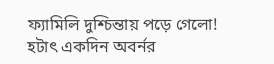ফ্যামিলি দুশ্চিন্তায় পড়ে গেলো! হটাৎ একদিন অবর্নর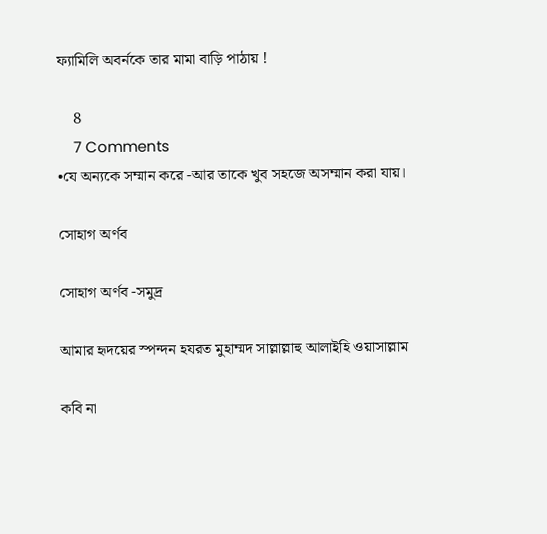ফ্যামিলি অবর্নকে তার মামা বাড়ি পাঠায় !

    8
    7 Comments
•যে অন্যকে সম্মান করে -আর তাকে খুব সহজে অসম্মান করা যায়।

সোহাগ অর্ণব

সোহাগ অর্ণব -সমুদ্র

আমার হৃদয়ের স্পন্দন হযরত মুহাম্মদ সাল্লাল্লাহু আলাইহি ওয়াসাল্লাম

কবি না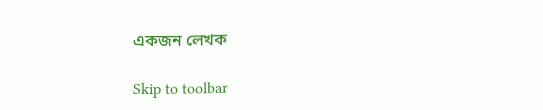একজন লেখক

Skip to toolbar